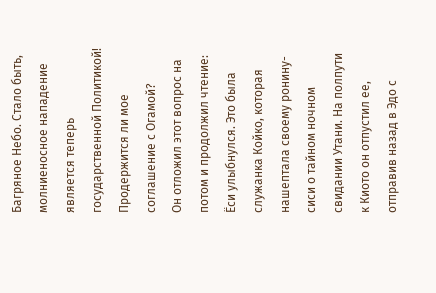Багряное Небо. Стало быть, молниеносное нападение является теперь государственной Политикой! Продержится ли мое соглашение с Огамой?
Он отложил этот вопрос на потом и продолжил чтение:
Ёси улыбнулся. Это была служанка Койко, которая нашептала своему ронину-сиси о тайном ночном свидании Утани. На полпути к Киото он отпустил ее, отправив назад в Эдо с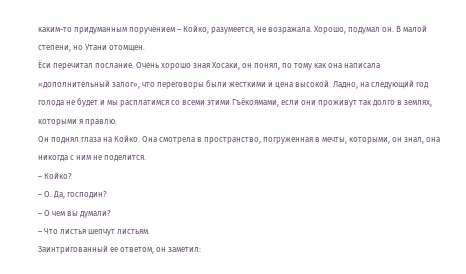каким-то придуманным поручением – Койко, разумеется, не возражала. Хорошо, подумал он. В малой степени, но Утани отомщен.
Ёси перечитал послание. Очень хорошо зная Хосаки, он понял, по тому как она написала «дополнительный залог», что переговоры были жесткими и цена высокой. Ладно, на следующий год голода не будет и мы расплатимся со всеми этими Гъёкоямами, если они проживут так долго в землях, которыми я правлю.
Он поднял глаза на Койко. Она смотрела в пространство, погруженная в мечты, которыми, он знал, она никогда с ним не поделится.
– Койко?
– О. Да, господин?
– О чем вы думали?
– Что листья шепчут листьям.
Заинтригованный ее ответом, он заметил: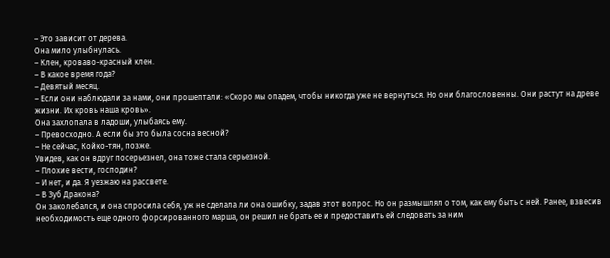– Это зависит от дерева.
Она мило улыбнулась.
– Клен, кроваво-красный клен.
– В какое время года?
– Девятый месяц.
– Если они наблюдали за нами, они прошептали: «Скоро мы опадем, чтобы никогда уже не вернуться. Но они благословенны. Они растут на древе жизни. Их кровь наша кровь».
Она захлопала в ладоши, улыбаясь ему.
– Превосходно. А если бы это была сосна весной?
– Не сейчас, Койко-тян, позже.
Увидев, как он вдруг посерьезнел, она тоже стала серьезной.
– Плохие вести, господин?
– И нет, и да. Я уезжаю на рассвете.
– В Зуб Дракона?
Он заколебался, и она спросила себя, уж не сделала ли она ошибку, задав этот вопрос. Но он размышлял о том, как ему быть с ней. Ранее, взвесив необходимость еще одного форсированного марша, он решил не брать ее и предоставить ей следовать за ним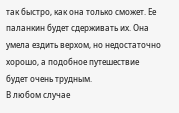так быстро, как она только сможет. Ее паланкин будет сдерживать их. Она умела ездить верхом, но недостаточно хорошо, а подобное путешествие будет очень трудным.
В любом случае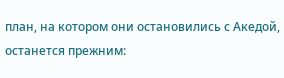план, на котором они остановились с Акедой, останется прежним: